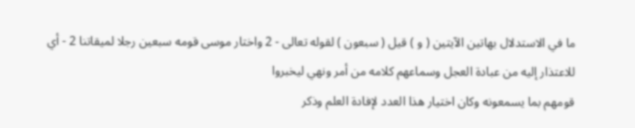ما في الاستدلال بهاتين الآيتين ( و ) قيل ( سبعون ) لقوله تعالى - 2 واختار موسى قومه سبعين رجلا لميقاتنا 2 - أي للاعتذار إليه من عبادة العجل وسماعهم كلامه من أمر ونهي ليخبروا
قومهم بما يسمعونه وكان اختيار هذا العدد لإفادة العلم وذكر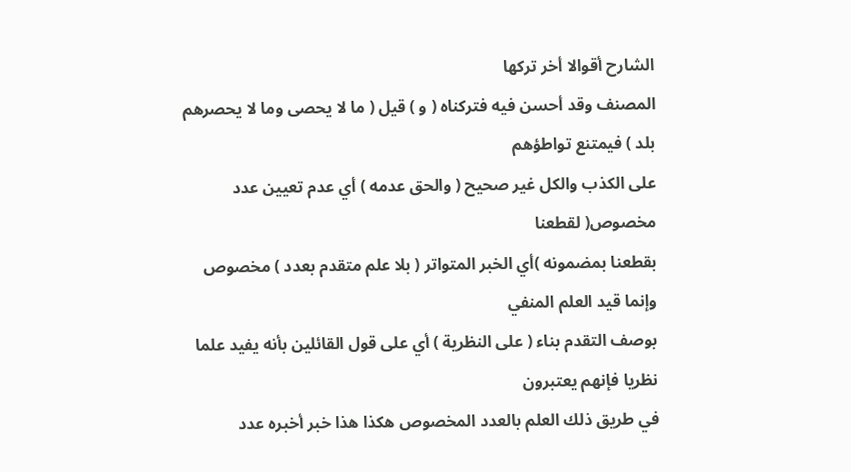الشارح أقوالا أخر تركها
المصنف وقد أحسن فيه فتركناه ( و ) قيل ( ما لا يحصى وما لا يحصرهم بلد ) فيمتنع تواطؤهم
على الكذب والكل غير صحيح ( والحق عدمه ) أي عدم تعيين عدد مخصوص( لقطعنا
بقطعنا بمضمونه )أي الخبر المتواتر ( بلا علم متقدم بعدد ) مخصوص وإنما قيد العلم المنفي
بوصف التقدم بناء ( على النظرية ) أي على قول القائلين بأنه يفيد علما نظريا فإنهم يعتبرون
في طريق ذلك العلم بالعدد المخصوص هكذا هذا خبر أخبره عدد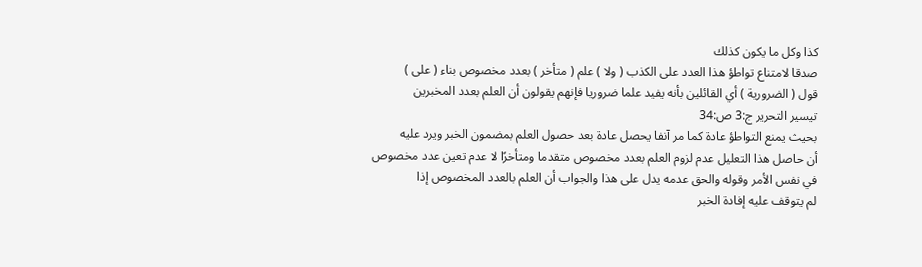كذا وكل ما يكون كذلك
صدقا لامتناع تواطؤ هذا العدد على الكذب ( ولا ) علم ( متأخر ) بعدد مخصوص بناء ( على )
قول ( الضرورية ) أي القائلين بأنه يفيد علما ضروريا فإنهم يقولون أن العلم بعدد المخبرين
تيسير التحرير ج:3 ص:34
بحيث يمنع التواطؤ عادة كما مر آنفا يحصل عادة بعد حصول العلم بمضمون الخبر ويرد عليه
أن حاصل هذا التعليل عدم لزوم العلم بعدد مخصوص متقدما ومتأخرًا لا عدم تعين عدد مخصوص
في نفس الأمر وقوله والحق عدمه يدل على هذا والجواب أن العلم بالعدد المخصوص إذا
لم يتوقف عليه إفادة الخبر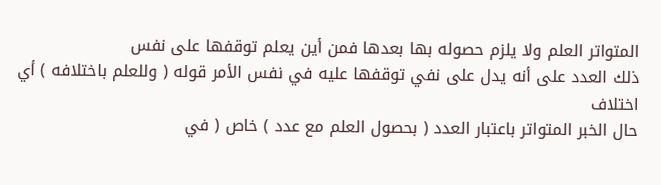المتواتر العلم ولا يلزم حصوله بها بعدها فمن أين يعلم توقفها على نفس
ذلك العدد على أنه يدل على نفي توقفها عليه في نفس الأمر قوله ( وللعلم باختلافه ) أي اختلاف
حال الخبر المتواتر باعتبار العدد ( بحصول العلم مع عدد ) خاص ( في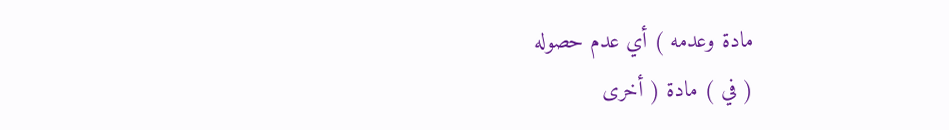مادة وعدمه ) أي عدم حصوله
( في ) مادة ( أخرى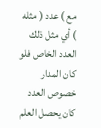مع ) عدد ( مثله ) أي مثل ذلك العدد الخاص فلو كان المدار خصوص العدد
كان يحصل العلم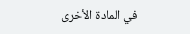في المادة الأخرى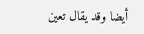أيضا وقد يقال تعين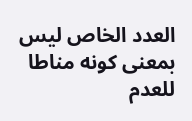العدد الخاص ليس بمعنى كونه مناطا للعدم